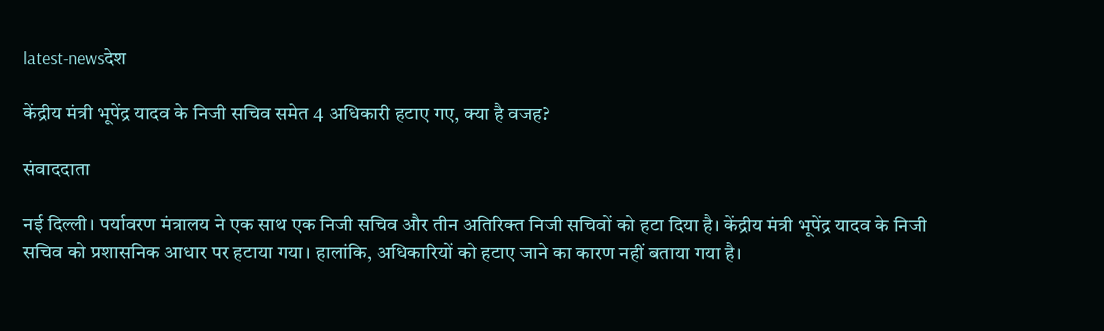latest-newsदेश

केंद्रीय मंत्री भूपेंद्र यादव के निजी सचिव समेत 4 अधिकारी हटाए गए, क्या है वजह?

संवाददाता

नई दिल्ली। पर्यावरण मंत्रालय ने एक साथ एक निजी सचिव और तीन अतिरिक्त निजी सचिवों को हटा दिया है। केंद्रीय मंत्री भूपेंद्र यादव के निजी सचिव को प्रशासनिक आधार पर हटाया गया। हालांकि, अधिकारियों को हटाए जाने का कारण नहीं बताया गया है।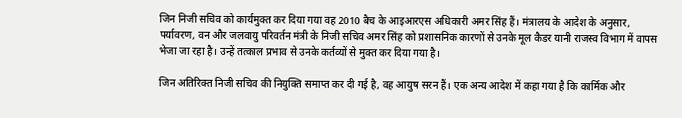जिन निजी सचिव को कार्यमुक्त कर दिया गया वह 2010 बैच के आइआरएस अधिकारी अमर सिंह हैं। मंत्रालय के आदेश के अनुसार, पर्यावरण, वन और जलवायु परिवर्तन मंत्री के निजी सचिव अमर सिंह को प्रशासनिक कारणों से उनके मूल कैडर यानी राजस्व विभाग में वापस भेजा जा रहा है। उन्हें तत्काल प्रभाव से उनके कर्तव्यों से मुक्त कर दिया गया है।

जिन अतिरिक्त निजी सचिव की नियुक्ति समाप्त कर दी गई है, वह आयुष सरन हैं। एक अन्य आदेश में कहा गया है कि कार्मिक और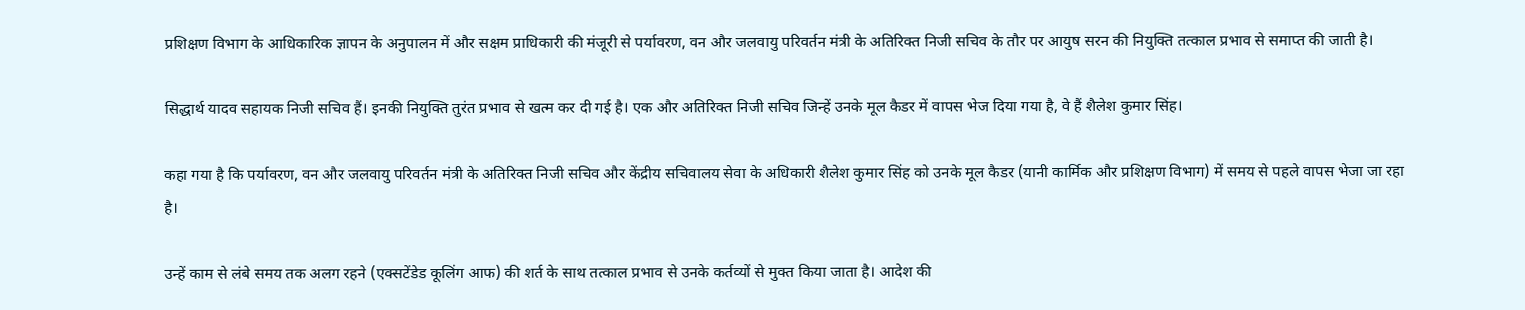प्रशिक्षण विभाग के आधिकारिक ज्ञापन के अनुपालन में और सक्षम प्राधिकारी की मंजूरी से पर्यावरण, वन और जलवायु परिवर्तन मंत्री के अतिरिक्त निजी सचिव के तौर पर आयुष सरन की नियुक्ति तत्काल प्रभाव से समाप्त की जाती है।

सिद्धार्थ यादव सहायक निजी सचिव हैं। इनकी नियुक्ति तुरंत प्रभाव से खत्म कर दी गई है। एक और अतिरिक्त निजी सचिव जिन्हें उनके मूल कैडर में वापस भेज दिया गया है, वे हैं शैलेश कुमार सिंह।

कहा गया है कि पर्यावरण, वन और जलवायु परिवर्तन मंत्री के अतिरिक्त निजी सचिव और केंद्रीय सचिवालय सेवा के अधिकारी शैलेश कुमार सिंह को उनके मूल कैडर (यानी कार्मिक और प्रशिक्षण विभाग) में समय से पहले वापस भेजा जा रहा है।

उन्हें काम से लंबे समय तक अलग रहने (एक्सटेंडेड कूलिंग आफ) की शर्त के साथ तत्काल प्रभाव से उनके कर्तव्यों से मुक्त किया जाता है। आदेश की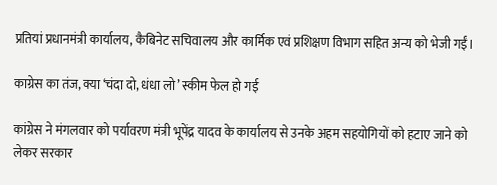प्रतियां प्रधानमंत्री कार्यालय, कैबिनेट सचिवालय और कार्मिक एवं प्रशिक्षण विभाग सहित अन्य को भेजी गईं।

काग्रेस का तंज, क्या ‘चंदा दो, धंधा लो’ स्कीम फेल हो गई

कांग्रेस ने मंगलवार को पर्यावरण मंत्री भूपेंद्र यादव के कार्यालय से उनके अहम सहयोगियों को हटाए जाने को लेकर सरकार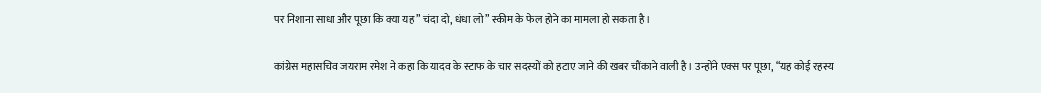पर निशाना साधा और पूछा कि क्या यह ” चंदा दो, धंधा लो” स्कीम के फेल होने का मामला हो सकता है।

कांग्रेस महासचिव जयराम रमेश ने कहा कि यादव के स्टाफ के चार सदस्यों को हटाए जाने की खबर चौंकाने वाली है। उन्होंने एक्स पर पूछा, “यह कोई रहस्य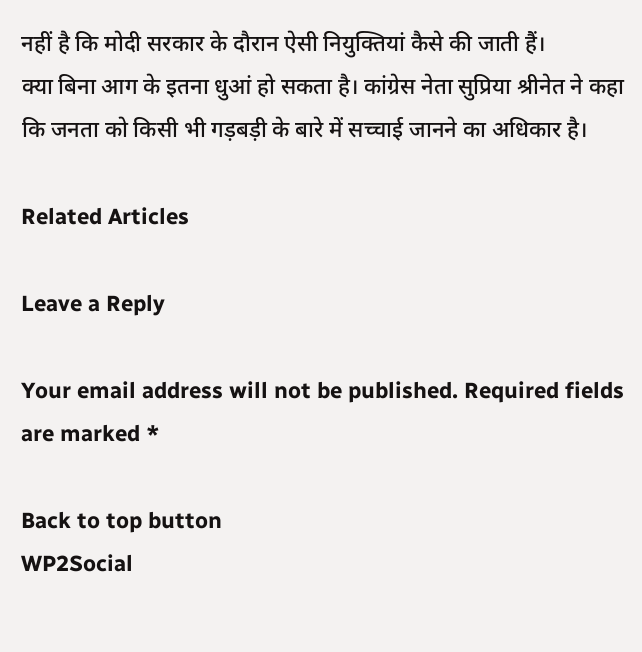नहीं है कि मोदी सरकार के दौरान ऐसी नियुक्तियां कैसे की जाती हैं।
क्या बिना आग के इतना धुआं हो सकता है। कांग्रेस नेता सुप्रिया श्रीनेत ने कहा कि जनता को किसी भी गड़बड़ी के बारे में सच्चाई जानने का अधिकार है।

Related Articles

Leave a Reply

Your email address will not be published. Required fields are marked *

Back to top button
WP2Social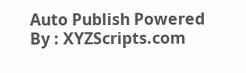Auto Publish Powered By : XYZScripts.com